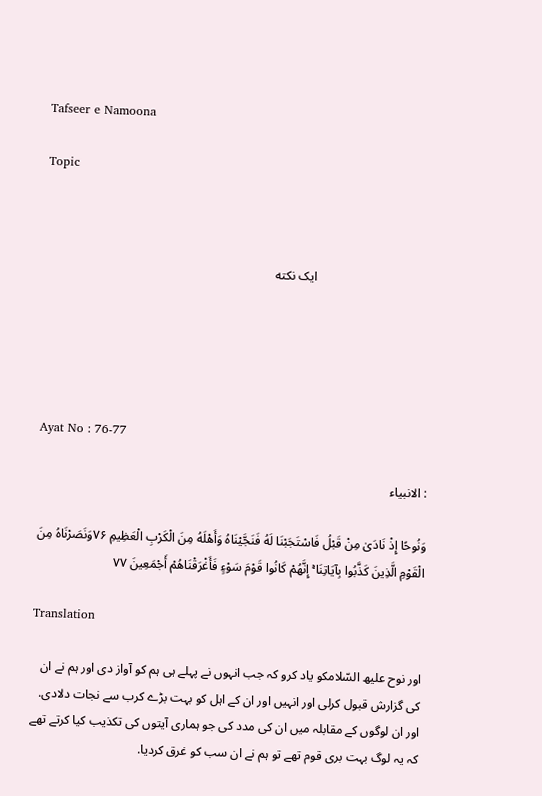Tafseer e Namoona

Topic



                                      ایک نکته





Ayat No : 76-77

: الانبياء

وَنُوحًا إِذْ نَادَىٰ مِنْ قَبْلُ فَاسْتَجَبْنَا لَهُ فَنَجَّيْنَاهُ وَأَهْلَهُ مِنَ الْكَرْبِ الْعَظِيمِ ۷۶وَنَصَرْنَاهُ مِنَ الْقَوْمِ الَّذِينَ كَذَّبُوا بِآيَاتِنَا ۚ إِنَّهُمْ كَانُوا قَوْمَ سَوْءٍ فَأَغْرَقْنَاهُمْ أَجْمَعِينَ ۷۷

Translation

اور نوح علیھ السّلامکو یاد کرو کہ جب انہوں نے پہلے ہی ہم کو آواز دی اور ہم نے ان کی گزارش قبول کرلی اور انہیں اور ان کے اہل کو بہت بڑے کرب سے نجات دلادی. اور ان لوگوں کے مقابلہ میں ان کی مدد کی جو ہماری آیتوں کی تکذیب کیا کرتے تھے کہ یہ لوگ بہت بری قوم تھے تو ہم نے ان سب کو غرق کردیا.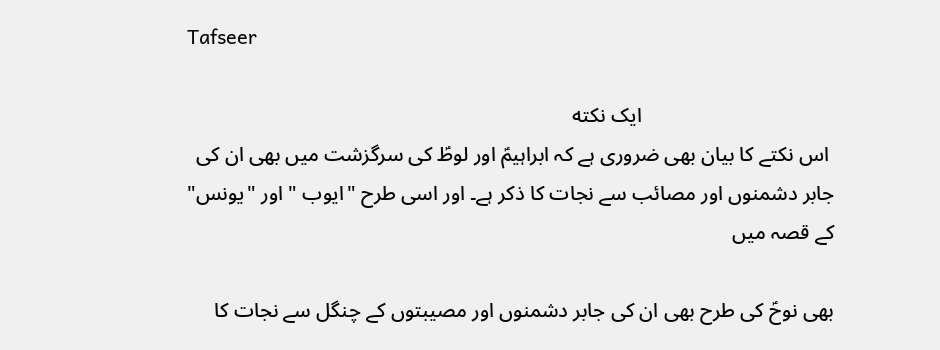Tafseer

                                     ایک نکته
 اس نکتے کا بیان بھی ضروری ہے کہ ابراہیمؑ اور لوطؑ کی سرگزشت میں بھی ان کی جابر دشمنوں اور مصائب سے نجات کا ذکر ہے۔ اور اسی طرح "ایوب " اور "یونس" کے قصہ میں

بھی نوحؑ کی طرح بھی ان کی جابر دشمنوں اور مصیبتوں کے چنگل سے نجات کا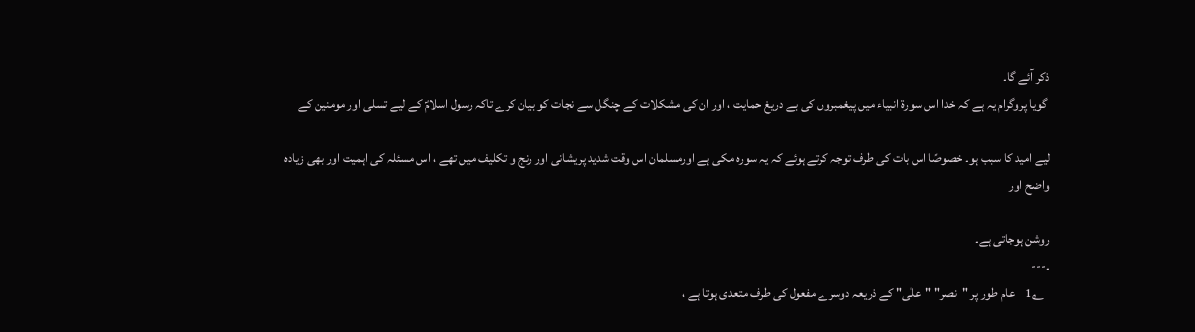ذکر آئے گا۔
 گویا پروگرام یہ ہے کہ خدا اس سورة انبیاء میں پیغمبروں کی بے دریغ حمایت ، اور ان کی مشکلات کے چنگل سے نجات کو بیان کرے تاکہ رسول اسلامؐ کے لیے تسلی اور مومنین کے

لیے امید کا سبب ہو۔ خصوصًا اس بات کی طرف توجہ کرتے ہوئے کہ یہ سورہ مکی ہے اورمسلمان اس وقت شدید پریشانی اور رنج و تکلیف میں تھے ، اس مسئلہ کی اہمیت اور بھی زیادہ واضح اور

روشن ہوجاتی ہے۔
۔---
  ؎1    عام طور پر "نصر" "علٰى" کے ذریعہ دوسرے مفعول کی طرف متعدی ہوتا ہے ،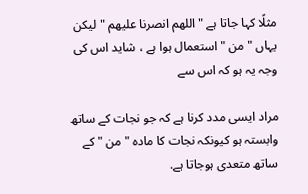مثلًا كہا جاتا ہے " اللهم انصرنا عليهم "لیکن یہاں "من " استعمال ہوا ہے ، شاید اس کی وجہ یہ ہو کہ اس سے

مراد ایسی مدد کرنا ہے کہ جو نجات کے ساتھ وابستہ ہو کیونکہ نجات کا ماده "من " کے ساتھ متعدی ہوجاتا ہے.